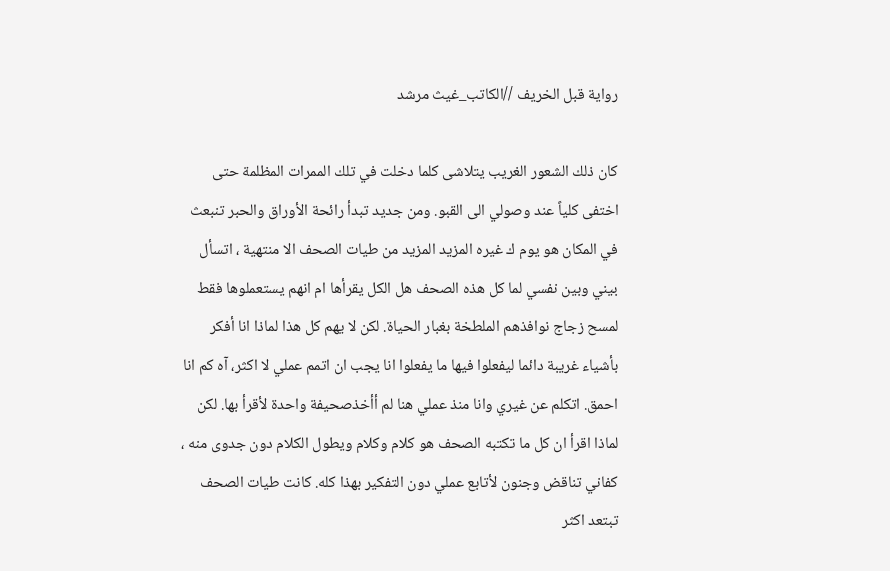رواية قبل الخريف //الكاتب_غيث مرشد

كان ذلك الشعور الغريب يتلاشى كلما دخلت في تلك الممرات المظلمة حتى اختفى كلياً عند وصولي الى القبو. ومن جديد تبدأ رائحة الأوراق والحبر تنبعث في المكان هو يوم ك غيره المزيد المزيد من طيات الصحف الا منتهية ، اتسأل بيني وبين نفسي لما كل هذه الصحف هل الكل يقرأها ام انهم يستعملوها فقط لمسح زجاج نوافذهم الملطخة بغبار الحياة. لكن لا يهم كل هذا لماذا انا أفكر بأشياء غريبة دائما ليفعلوا فيها ما يفعلوا انا يجب ان اتمم عملي لا اكثر، آه كم انا احمق. اتكلم عن غيري وانا منذ عملي هنا لم أأخذصحيفة واحدة لأقرأ بها. لكن لماذا اقرأ ان كل ما تكتبه الصحف هو كلام وكلام ويطول الكلام دون جدوى منه ، كفاني تناقض وجنون لأتابع عملي دون التفكير بهذا كله. كانت طيات الصحف تبتعد اكثر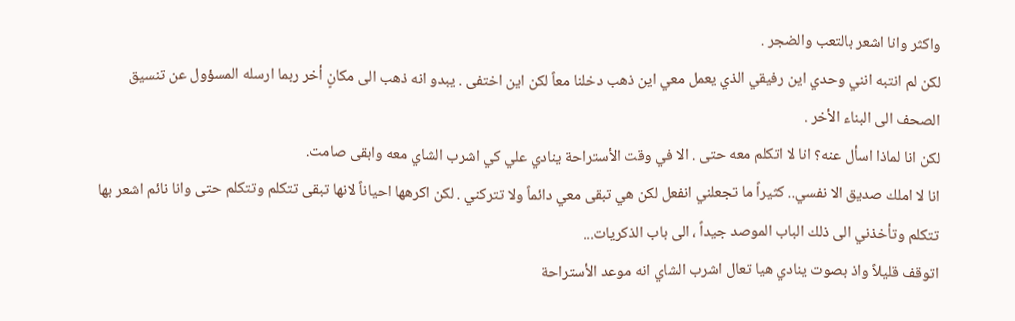واكثر وانا اشعر بالتعب والضجر .
لكن لم انتبه انني وحدي اين رفيقي الذي يعمل معي اين ذهب دخلنا معاً لكن اين اختفى . يبدو انه ذهب الى مكانٍ أخر ربما ارسله المسؤول عن تنسيق الصحف الى البناء الأخر .
لكن انا لماذا اسأل عنه؟ انا لا اتكلم معه حتى . الا في وقت الأستراحة ينادي علي كي اشرب الشاي معه وابقى صامت.
انا لا املك صديق الا نفسي.. كثيراً ما تجعلني انفعل لكن هي تبقى معي دائماً ولا تتركني . لكن اكرهها احياناً لانها تبقى تتكلم وتتكلم حتى وانا نائم اشعر بها تتكلم وتأخذني الى ذلك الباب الموصد جيداً ، الى باب الذكريات...
اتوقف قليلاً واذ بصوت ينادي هيا تعال اشرب الشاي انه موعد الأستراحة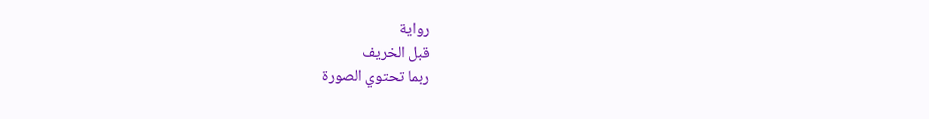رواية
قبل الخريف
ربما تحتوي الصورة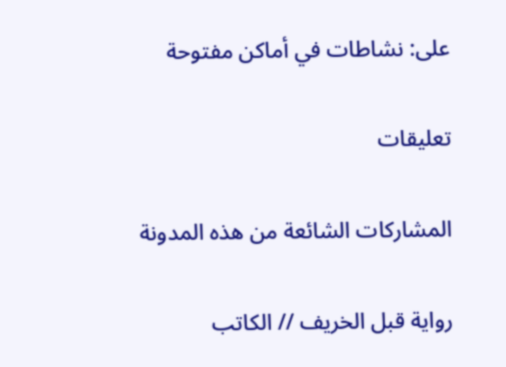على: نشاطات في أماكن مفتوحة

تعليقات

المشاركات الشائعة من هذه المدونة

رواية قبل الخريف // الكاتب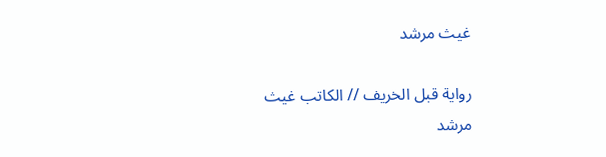غيث مرشد

رواية قبل الخريف // الكاتب غيث مرشد